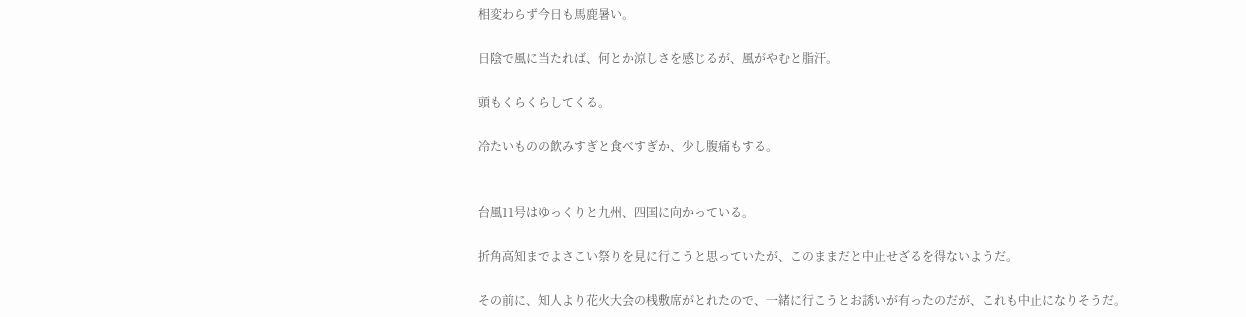相変わらず今日も馬鹿暑い。

日陰で風に当たれば、何とか涼しさを感じるが、風がやむと脂汗。

頭もくらくらしてくる。

冷たいものの飲みすぎと食べすぎか、少し腹痛もする。


台風11号はゆっくりと九州、四国に向かっている。

折角高知までよさこい祭りを見に行こうと思っていたが、このままだと中止せざるを得ないようだ。

その前に、知人より花火大会の桟敷席がとれたので、一緒に行こうとお誘いが有ったのだが、これも中止になりそうだ。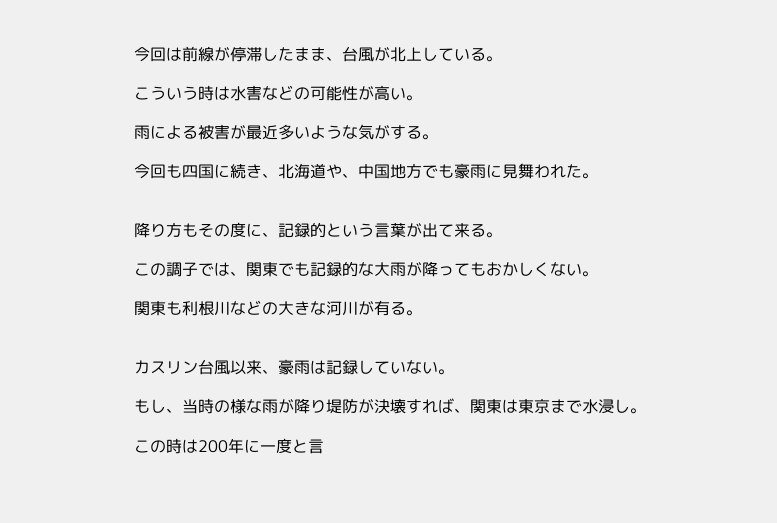今回は前線が停滞したまま、台風が北上している。

こういう時は水害などの可能性が高い。

雨による被害が最近多いような気がする。

今回も四国に続き、北海道や、中国地方でも豪雨に見舞われた。


降り方もその度に、記録的という言葉が出て来る。

この調子では、関東でも記録的な大雨が降ってもおかしくない。

関東も利根川などの大きな河川が有る。


カスリン台風以来、豪雨は記録していない。

もし、当時の様な雨が降り堤防が決壊すれば、関東は東京まで水浸し。

この時は200年に一度と言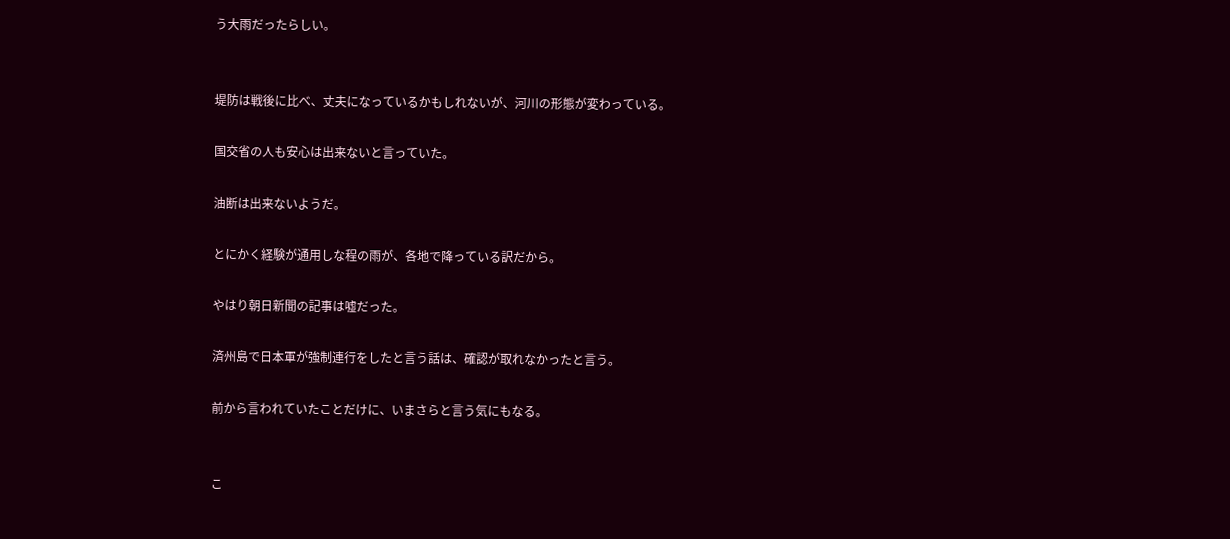う大雨だったらしい。


堤防は戦後に比べ、丈夫になっているかもしれないが、河川の形態が変わっている。

国交省の人も安心は出来ないと言っていた。

油断は出来ないようだ。

とにかく経験が通用しな程の雨が、各地で降っている訳だから。

やはり朝日新聞の記事は嘘だった。

済州島で日本軍が強制連行をしたと言う話は、確認が取れなかったと言う。

前から言われていたことだけに、いまさらと言う気にもなる。


こ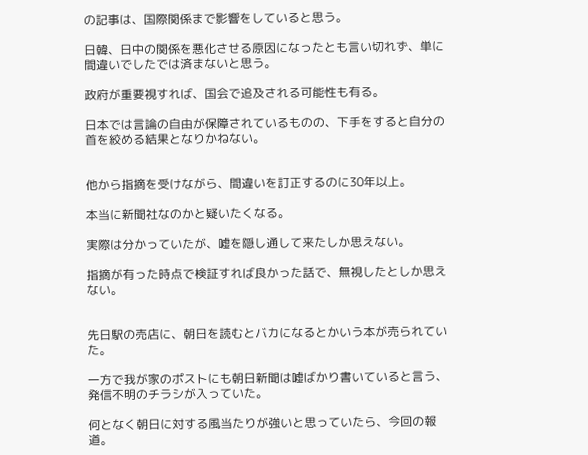の記事は、国際関係まで影響をしていると思う。

日韓、日中の関係を悪化させる原因になったとも言い切れず、単に間違いでしたでは済まないと思う。

政府が重要視すれば、国会で追及される可能性も有る。

日本では言論の自由が保障されているものの、下手をすると自分の首を絞める結果となりかねない。


他から指摘を受けながら、間違いを訂正するのに30年以上。

本当に新聞社なのかと疑いたくなる。

実際は分かっていたが、嘘を隠し通して来たしか思えない。

指摘が有った時点で検証すれば良かった話で、無視したとしか思えない。


先日駅の売店に、朝日を読むとバカになるとかいう本が売られていた。

一方で我が家のポストにも朝日新聞は嘘ばかり書いていると言う、発信不明のチラシが入っていた。

何となく朝日に対する風当たりが強いと思っていたら、今回の報道。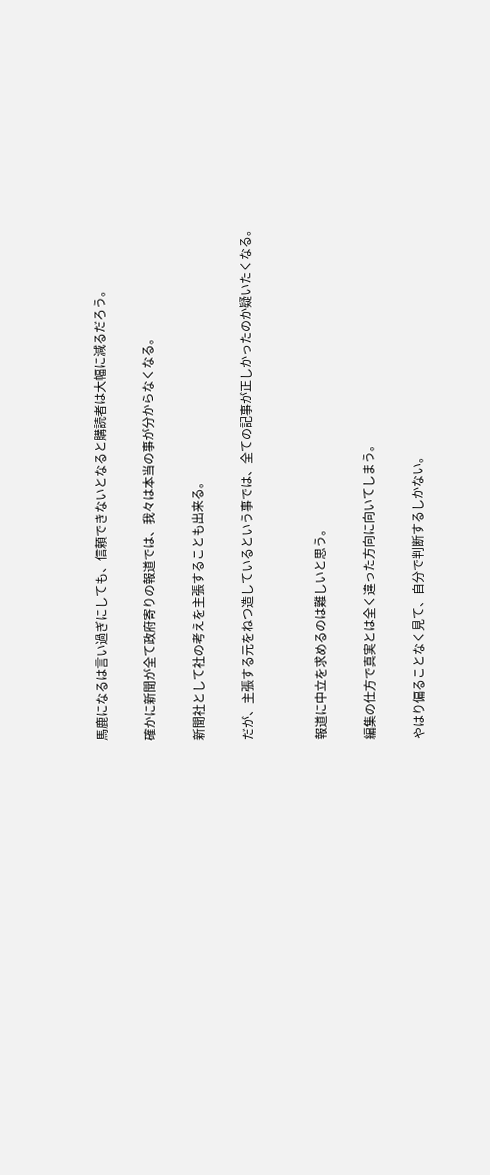馬鹿になるは言い過ぎにしても、信頼できないとなると購読者は大幅に減るだろう。

確かに新聞が全て政府寄りの報道では、我々は本当の事が分からなくなる。

新聞社として社の考えを主張することも出来る。

だが、主張する元をねつ造しているという事では、全ての記事が正しかったのか疑いたくなる。


報道に中立を求めるのは難しいと思う。

編集の仕方で真実とは全く違った方向に向いてしまう。

やはり偏ることなく見て、自分で判断するしかない。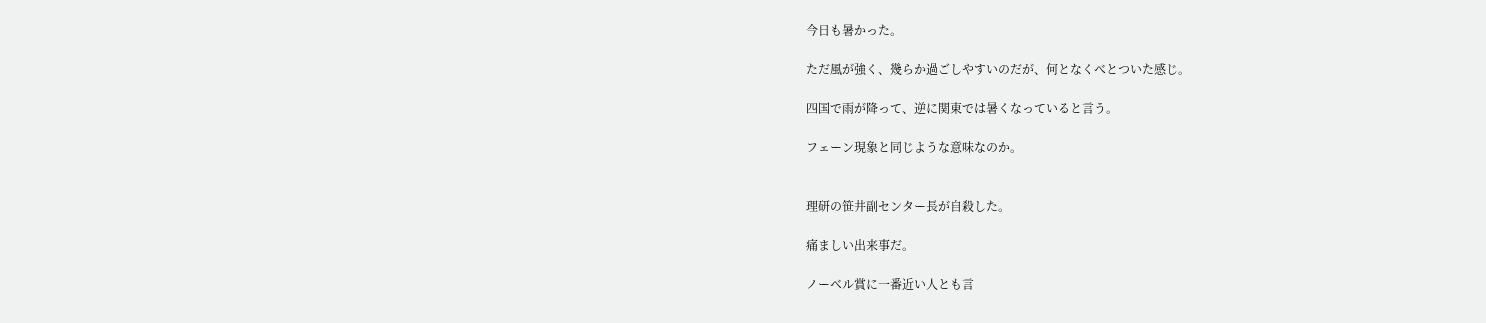今日も暑かった。

ただ風が強く、幾らか過ごしやすいのだが、何となくべとついた感じ。

四国で雨が降って、逆に関東では暑くなっていると言う。

フェーン現象と同じような意味なのか。


理研の笹井副センター長が自殺した。

痛ましい出来事だ。

ノーベル賞に一番近い人とも言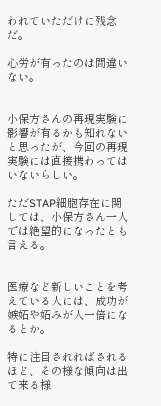われていただけに残念だ。

心労が有ったのは間違いない。


小保方さんの再現実験に影響が有るかも知れないと思ったが、今回の再現実験には直接携わってはいないらしい。

ただSTAP細胞存在に関しては、小保方さん一人では絶望的になったとも言える。


医療など新しいことを考えている人には、成功が嫉妬や妬みが人一倍になるとか。

特に注目されればされるほど、その様な傾向は出て来る様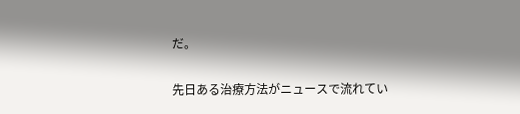だ。

先日ある治療方法がニュースで流れてい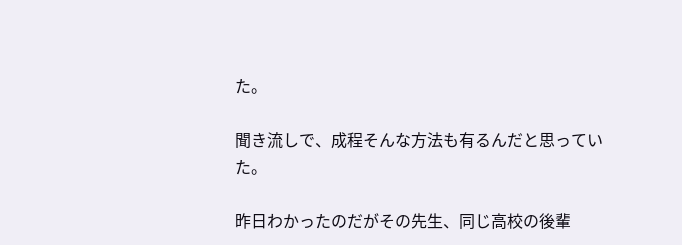た。

聞き流しで、成程そんな方法も有るんだと思っていた。

昨日わかったのだがその先生、同じ高校の後輩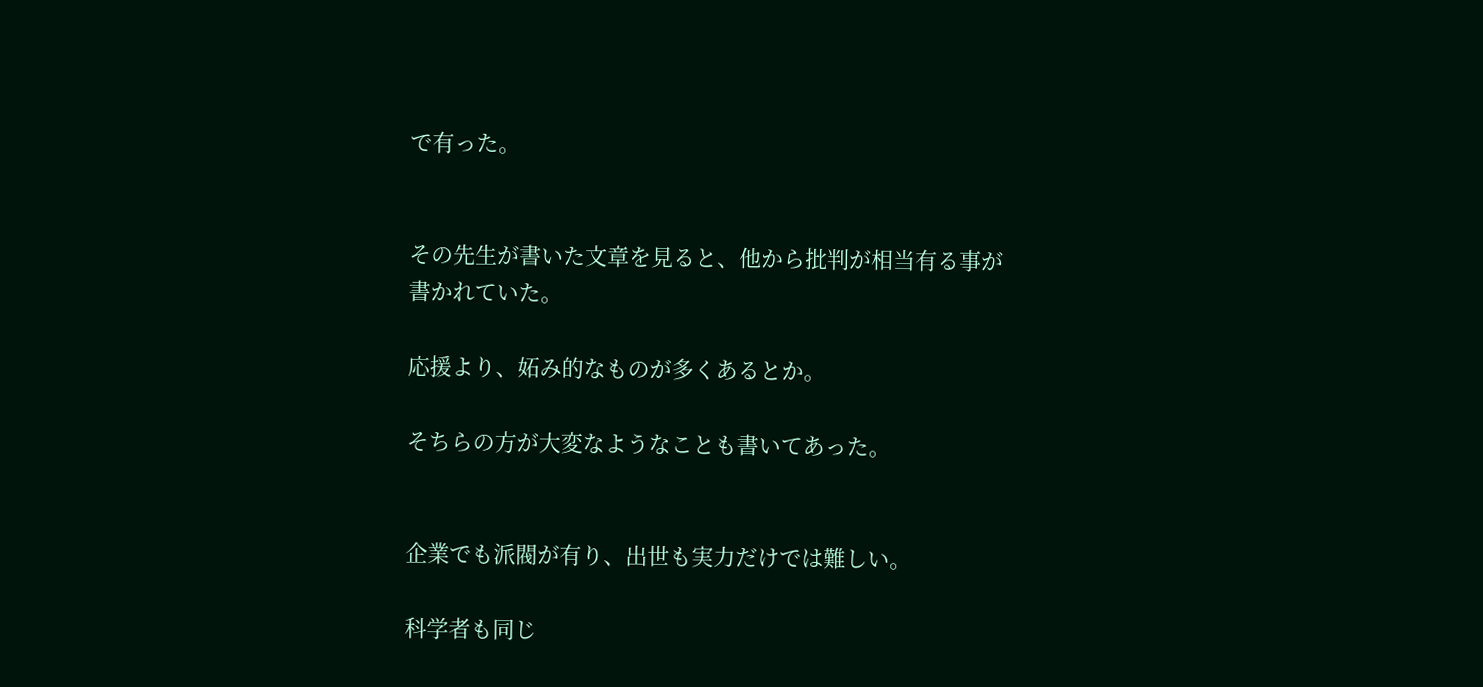で有った。


その先生が書いた文章を見ると、他から批判が相当有る事が書かれていた。

応援より、妬み的なものが多くあるとか。

そちらの方が大変なようなことも書いてあった。


企業でも派閥が有り、出世も実力だけでは難しい。

科学者も同じ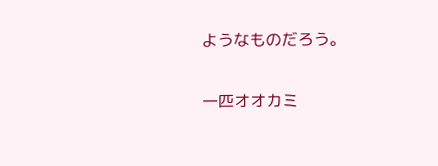ようなものだろう。

一匹オオカミ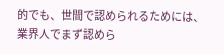的でも、世間で認められるためには、業界人でまず認めら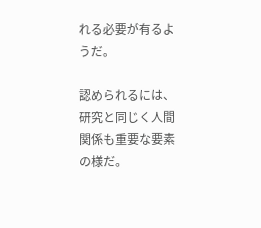れる必要が有るようだ。

認められるには、研究と同じく人間関係も重要な要素の様だ。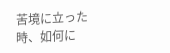苦境に立った時、如何に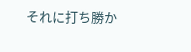それに打ち勝か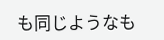も同じようなも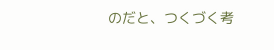のだと、つくづく考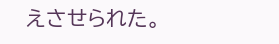えさせられた。